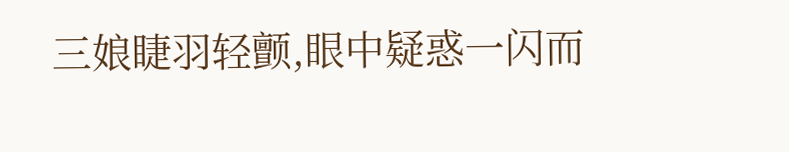三娘睫羽轻颤,眼中疑惑一闪而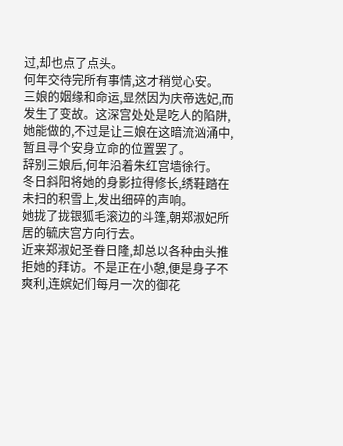过,却也点了点头。
何年交待完所有事情,这才稍觉心安。
三娘的姻缘和命运,显然因为庆帝选妃,而发生了变故。这深宫处处是吃人的陷阱,她能做的,不过是让三娘在这暗流汹涌中,暂且寻个安身立命的位置罢了。
辞别三娘后,何年沿着朱红宫墙徐行。
冬日斜阳将她的身影拉得修长,绣鞋踏在未扫的积雪上,发出细碎的声响。
她拢了拢银狐毛滚边的斗篷,朝郑淑妃所居的毓庆宫方向行去。
近来郑淑妃圣眷日隆,却总以各种由头推拒她的拜访。不是正在小憩,便是身子不爽利,连嫔妃们每月一次的御花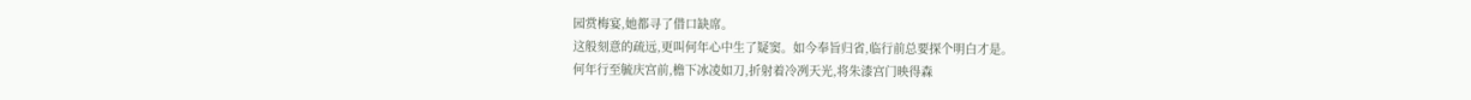园赏梅宴,她都寻了借口缺席。
这般刻意的疏远,更叫何年心中生了疑窦。如今奉旨归省,临行前总要探个明白才是。
何年行至毓庆宫前,檐下冰凌如刀,折射着冷冽天光,将朱漆宫门映得森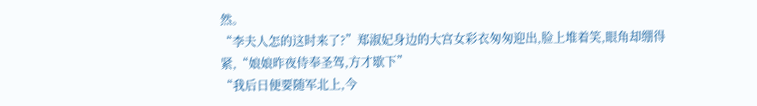然。
“李夫人怎的这时来了?”郑淑妃身边的大宫女彩衣匆匆迎出,脸上堆着笑,眼角却绷得紧,“娘娘昨夜侍奉圣驾,方才歇下”
“我后日便要随军北上,今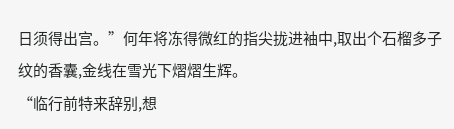日须得出宫。”何年将冻得微红的指尖拢进袖中,取出个石榴多子纹的香囊,金线在雪光下熠熠生辉。
“临行前特来辞别,想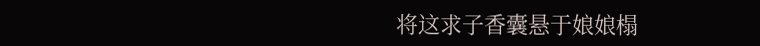将这求子香囊悬于娘娘榻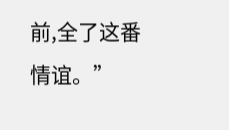前,全了这番情谊。”